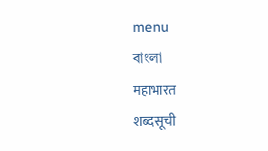menu
বাংলা
महाभारत
शब्दसूची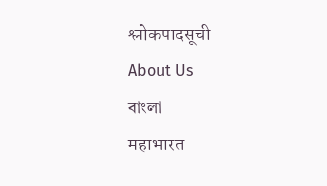श्लोकपादसूची
About Us
বাংলা
महाभारत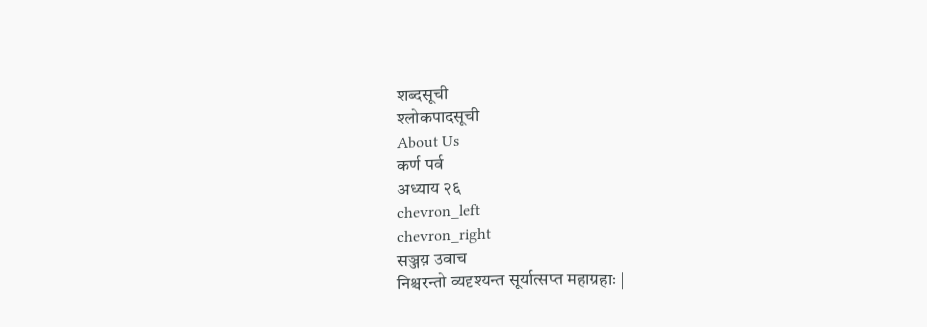शब्दसूची
श्लोकपादसूची
About Us
कर्ण पर्व
अध्याय २६
chevron_left
chevron_right
सञ्जय़ उवाच
निश्चरन्तो व्यदृश्यन्त सूर्यात्सप्त महाग्रहाः |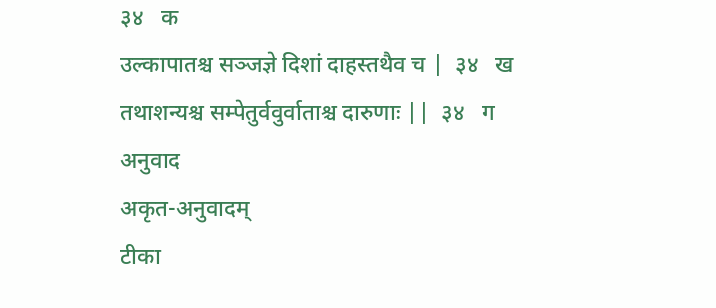३४   क
उल्कापातश्च सञ्जज्ञे दिशां दाहस्तथैव च |  ३४   ख
तथाशन्यश्च सम्पेतुर्ववुर्वाताश्च दारुणाः ||  ३४   ग
अनुवाद
अकृत-अनुवादम्
टीका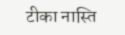टीका नास्ति